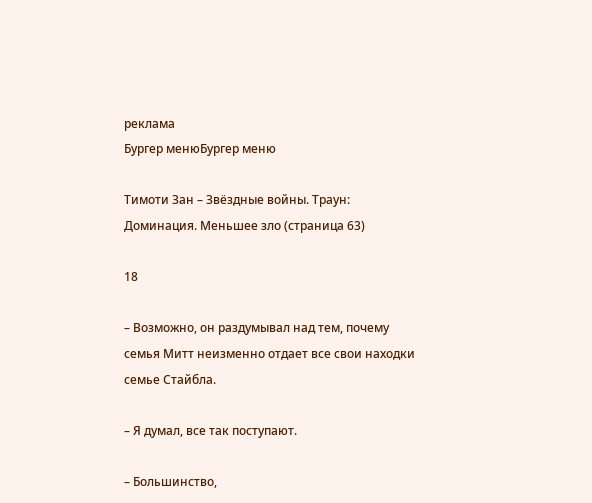реклама
Бургер менюБургер меню

Тимоти Зан – Звёздные войны. Траун: Доминация. Меньшее зло (страница 63)

18

– Возможно, он раздумывал над тем, почему семья Митт неизменно отдает все свои находки семье Стайбла.

– Я думал, все так поступают.

– Большинство,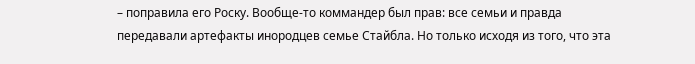– поправила его Роску. Вообще-то коммандер был прав: все семьи и правда передавали артефакты инородцев семье Стайбла. Но только исходя из того, что эта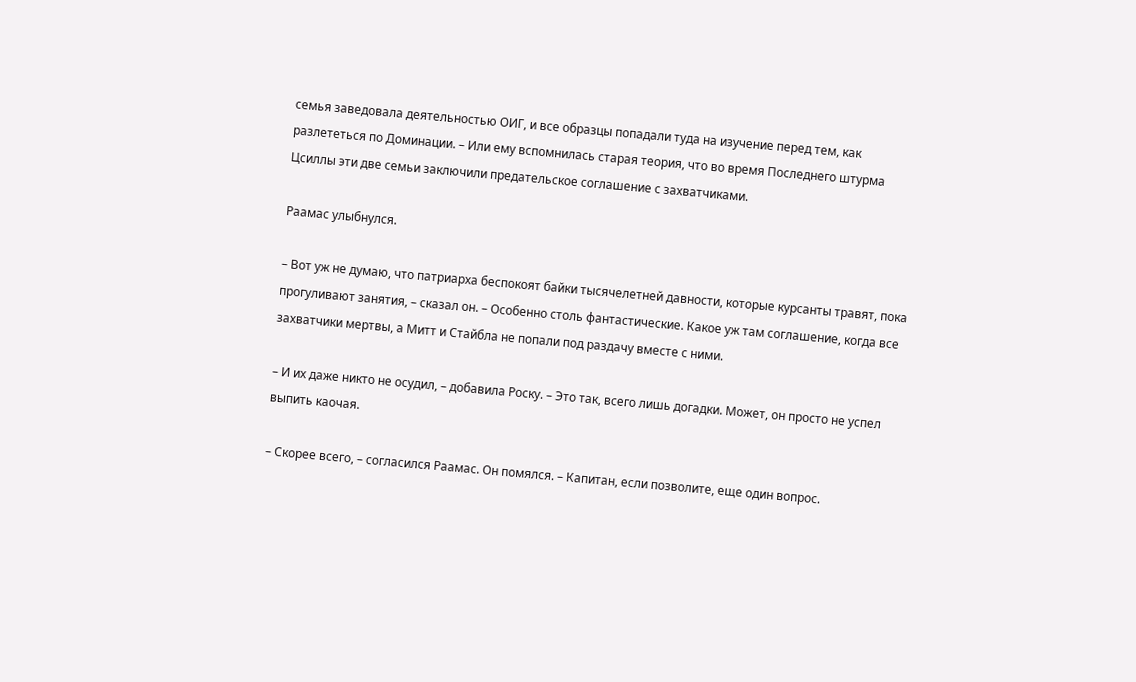семья заведовала деятельностью ОИГ, и все образцы попадали туда на изучение перед тем, как разлететься по Доминации. – Или ему вспомнилась старая теория, что во время Последнего штурма Цсиллы эти две семьи заключили предательское соглашение с захватчиками.

Раамас улыбнулся.

– Вот уж не думаю, что патриарха беспокоят байки тысячелетней давности, которые курсанты травят, пока прогуливают занятия, – сказал он. – Особенно столь фантастические. Какое уж там соглашение, когда все захватчики мертвы, а Митт и Стайбла не попали под раздачу вместе с ними.

– И их даже никто не осудил, – добавила Роску. – Это так, всего лишь догадки. Может, он просто не успел выпить каочая.

– Скорее всего, – согласился Раамас. Он помялся. – Капитан, если позволите, еще один вопрос.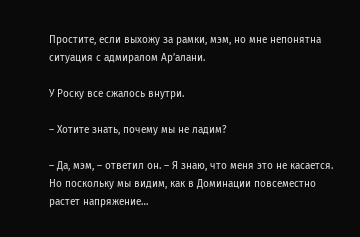Простите, если выхожу за рамки, мэм, но мне непонятна ситуация с адмиралом Ар’алани.

У Роску все сжалось внутри.

– Хотите знать, почему мы не ладим?

– Да, мэм, – ответил он. – Я знаю, что меня это не касается. Но поскольку мы видим, как в Доминации повсеместно растет напряжение…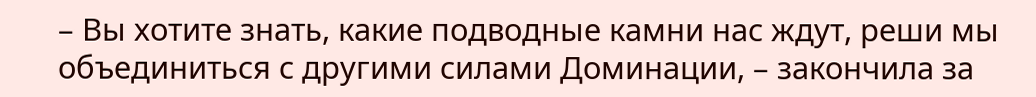– Вы хотите знать, какие подводные камни нас ждут, реши мы объединиться с другими силами Доминации, – закончила за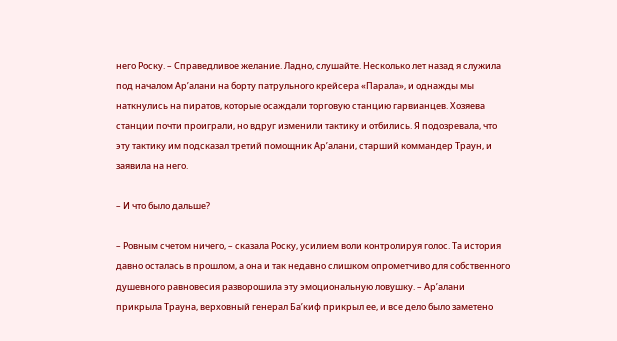него Роску. – Справедливое желание. Ладно, слушайте. Несколько лет назад я служила под началом Ар’алани на борту патрульного крейсера «Парала», и однажды мы наткнулись на пиратов, которые осаждали торговую станцию гарвианцев. Хозяева станции почти проиграли, но вдруг изменили тактику и отбились. Я подозревала, что эту тактику им подсказал третий помощник Ар’алани, старший коммандер Траун, и заявила на него.

– И что было дальше?

– Ровным счетом ничего, – сказала Роску, усилием воли контролируя голос. Та история давно осталась в прошлом, а она и так недавно слишком опрометчиво для собственного душевного равновесия разворошила эту эмоциональную ловушку. – Ар’алани прикрыла Трауна, верховный генерал Ба’киф прикрыл ее, и все дело было заметено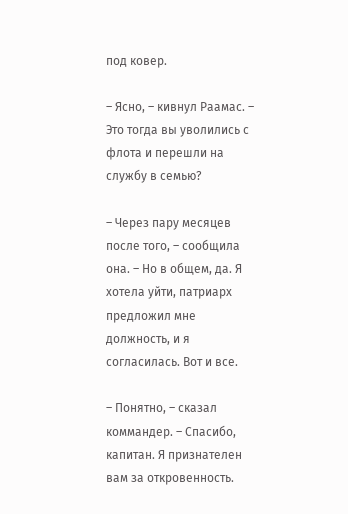под ковер.

– Ясно, – кивнул Раамас. – Это тогда вы уволились с флота и перешли на службу в семью?

– Через пару месяцев после того, – сообщила она. – Но в общем, да. Я хотела уйти, патриарх предложил мне должность, и я согласилась. Вот и все.

– Понятно, – сказал коммандер. – Спасибо, капитан. Я признателен вам за откровенность.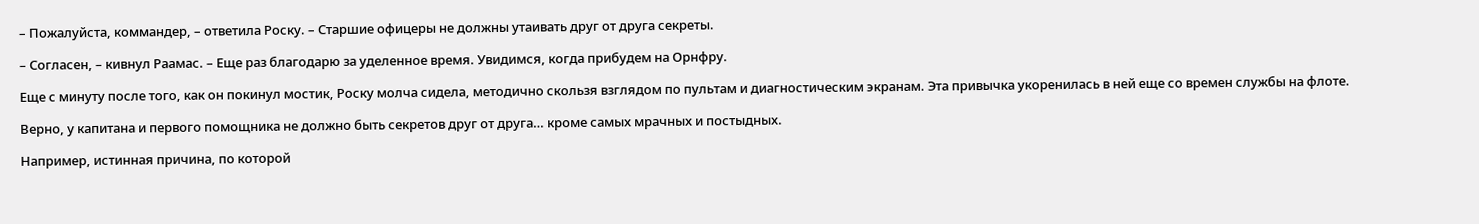– Пожалуйста, коммандер, – ответила Роску. – Старшие офицеры не должны утаивать друг от друга секреты.

– Согласен, – кивнул Раамас. – Еще раз благодарю за уделенное время. Увидимся, когда прибудем на Орнфру.

Еще с минуту после того, как он покинул мостик, Роску молча сидела, методично скользя взглядом по пультам и диагностическим экранам. Эта привычка укоренилась в ней еще со времен службы на флоте.

Верно, у капитана и первого помощника не должно быть секретов друг от друга… кроме самых мрачных и постыдных.

Например, истинная причина, по которой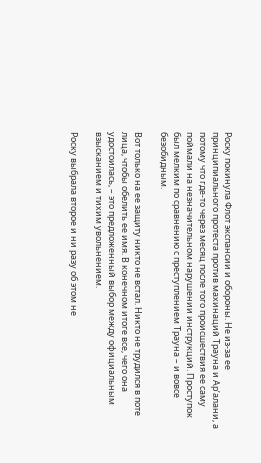Роску покинула Флот экспансии и обороны. Не из-за ее принципиального протеста против махинаций Трауна и Ар’алани, а потому что где-то через месяц после того происшествия ее саму поймали на незначительном нарушении инструкций. Проступок был мелким по сравнению с преступлением Трауна – и вовсе безобидным.

Вот только на ее защиту никто не встал. Никто не трудился в поте лица, чтобы обелить ее имя. В конечном итоге все, чего она удостоилась, – это предложенный выбор между официальным взысканием и тихим увольнением.

Роску выбрала второе и ни разу об этом не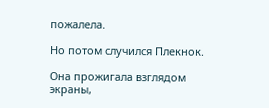пожалела.

Но потом случился Плекнок.

Она прожигала взглядом экраны,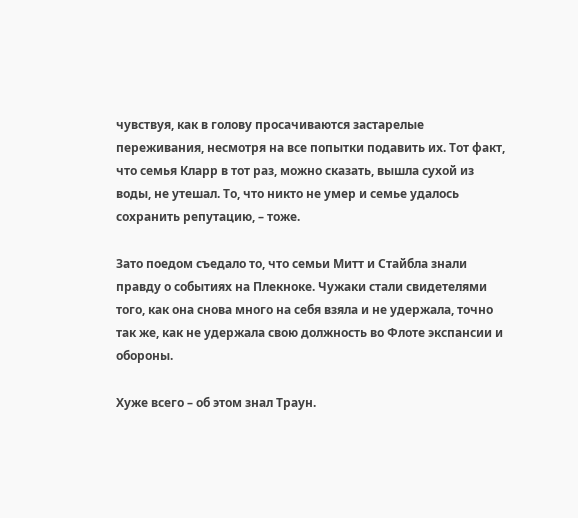чувствуя, как в голову просачиваются застарелые переживания, несмотря на все попытки подавить их. Тот факт, что семья Кларр в тот раз, можно сказать, вышла сухой из воды, не утешал. То, что никто не умер и семье удалось сохранить репутацию, – тоже.

Зато поедом съедало то, что семьи Митт и Стайбла знали правду о событиях на Плекноке. Чужаки стали свидетелями того, как она снова много на себя взяла и не удержала, точно так же, как не удержала свою должность во Флоте экспансии и обороны.

Хуже всего – об этом знал Траун.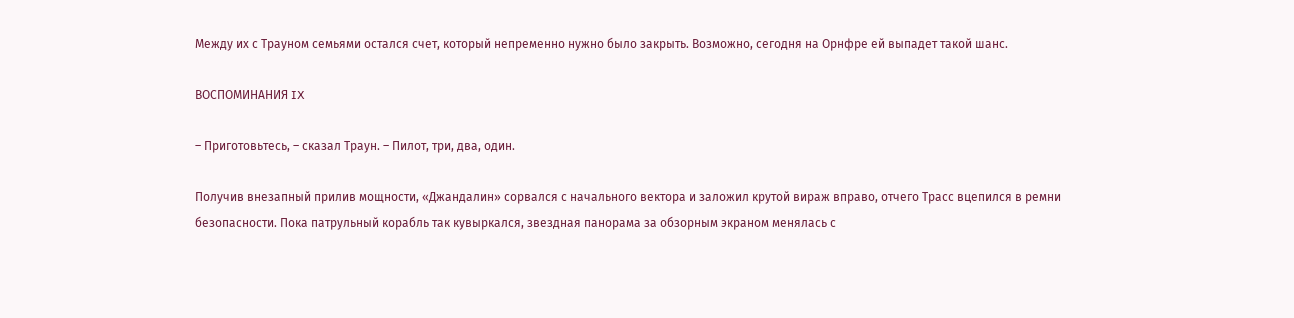Между их с Трауном семьями остался счет, который непременно нужно было закрыть. Возможно, сегодня на Орнфре ей выпадет такой шанс.

ВОСПОМИНАНИЯ IX

– Приготовьтесь, – сказал Траун. – Пилот, три, два, один.

Получив внезапный прилив мощности, «Джандалин» сорвался с начального вектора и заложил крутой вираж вправо, отчего Трасс вцепился в ремни безопасности. Пока патрульный корабль так кувыркался, звездная панорама за обзорным экраном менялась с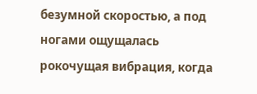безумной скоростью, а под ногами ощущалась рокочущая вибрация, когда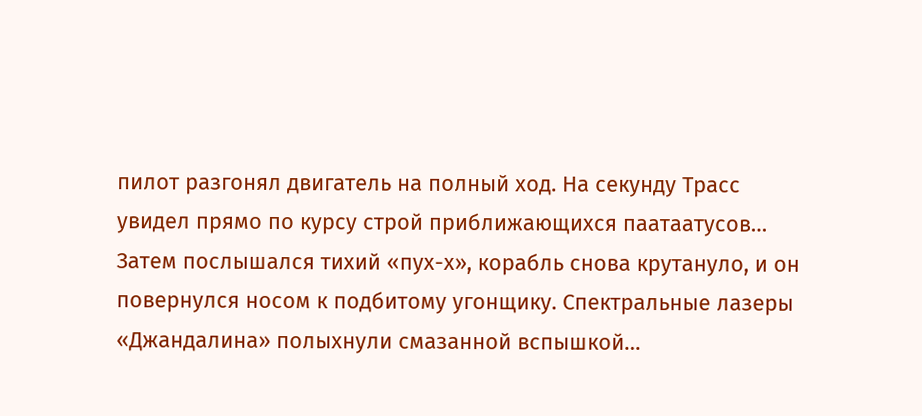пилот разгонял двигатель на полный ход. На секунду Трасс увидел прямо по курсу строй приближающихся паатаатусов… Затем послышался тихий «пух-х», корабль снова крутануло, и он повернулся носом к подбитому угонщику. Спектральные лазеры «Джандалина» полыхнули смазанной вспышкой…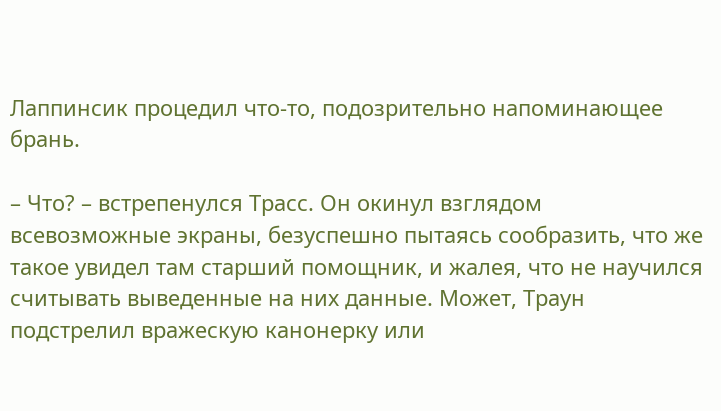Лаппинсик процедил что-то, подозрительно напоминающее брань.

– Что? – встрепенулся Трасс. Он окинул взглядом всевозможные экраны, безуспешно пытаясь сообразить, что же такое увидел там старший помощник, и жалея, что не научился считывать выведенные на них данные. Может, Траун подстрелил вражескую канонерку или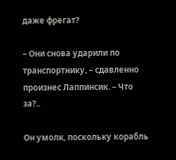даже фрегат?

– Они снова ударили по транспортнику, – сдавленно произнес Лаппинсик. – Что за?..

Он умолк, поскольку корабль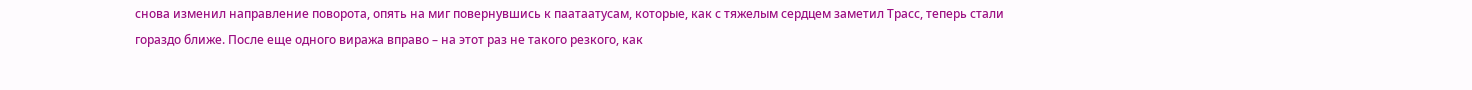снова изменил направление поворота, опять на миг повернувшись к паатаатусам, которые, как с тяжелым сердцем заметил Трасс, теперь стали гораздо ближе. После еще одного виража вправо – на этот раз не такого резкого, как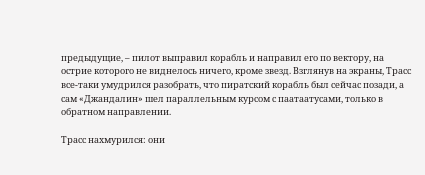предыдущие, – пилот выправил корабль и направил его по вектору, на острие которого не виднелось ничего, кроме звезд. Взглянув на экраны, Трасс все-таки умудрился разобрать, что пиратский корабль был сейчас позади, а сам «Джандалин» шел параллельным курсом с паатаатусами, только в обратном направлении.

Трасс нахмурился: они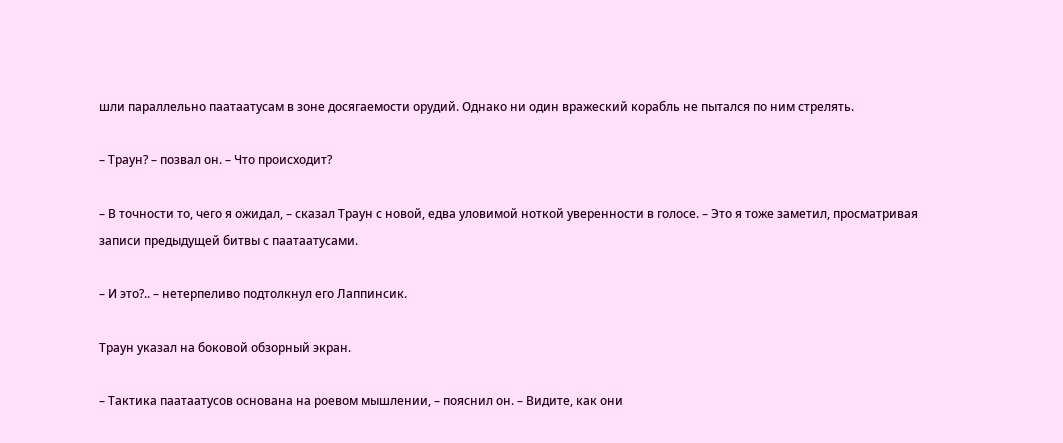шли параллельно паатаатусам в зоне досягаемости орудий. Однако ни один вражеский корабль не пытался по ним стрелять.

– Траун? – позвал он. – Что происходит?

– В точности то, чего я ожидал, – сказал Траун с новой, едва уловимой ноткой уверенности в голосе. – Это я тоже заметил, просматривая записи предыдущей битвы с паатаатусами.

– И это?.. – нетерпеливо подтолкнул его Лаппинсик.

Траун указал на боковой обзорный экран.

– Тактика паатаатусов основана на роевом мышлении, – пояснил он. – Видите, как они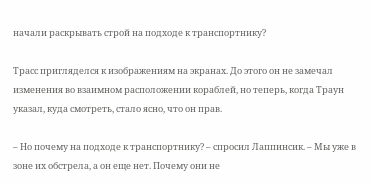начали раскрывать строй на подходе к транспортнику?

Трасс пригляделся к изображениям на экранах. До этого он не замечал изменения во взаимном расположении кораблей, но теперь, когда Траун указал, куда смотреть, стало ясно, что он прав.

– Но почему на подходе к транспортнику? – спросил Лаппинсик. – Мы уже в зоне их обстрела, а он еще нет. Почему они не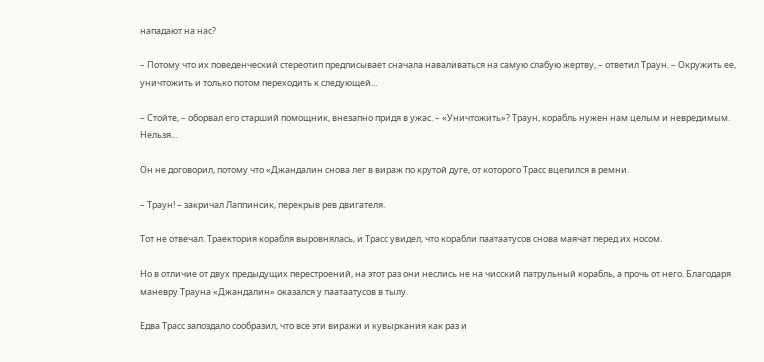нападают на нас?

– Потому что их поведенческий стереотип предписывает сначала наваливаться на самую слабую жертву, – ответил Траун. – Окружить ее, уничтожить и только потом переходить к следующей…

– Стойте, – оборвал его старший помощник, внезапно придя в ужас. – «Уничтожить»? Траун, корабль нужен нам целым и невредимым. Нельзя…

Он не договорил, потому что «Джандалин снова лег в вираж по крутой дуге, от которого Трасс вцепился в ремни.

– Траун! – закричал Лаппинсик, перекрыв рев двигателя.

Тот не отвечал. Траектория корабля выровнялась, и Трасс увидел, что корабли паатаатусов снова маячат перед их носом.

Но в отличие от двух предыдущих перестроений, на этот раз они неслись не на чисский патрульный корабль, а прочь от него. Благодаря маневру Трауна «Джандалин» оказался у паатаатусов в тылу.

Едва Трасс запоздало сообразил, что все эти виражи и кувыркания как раз и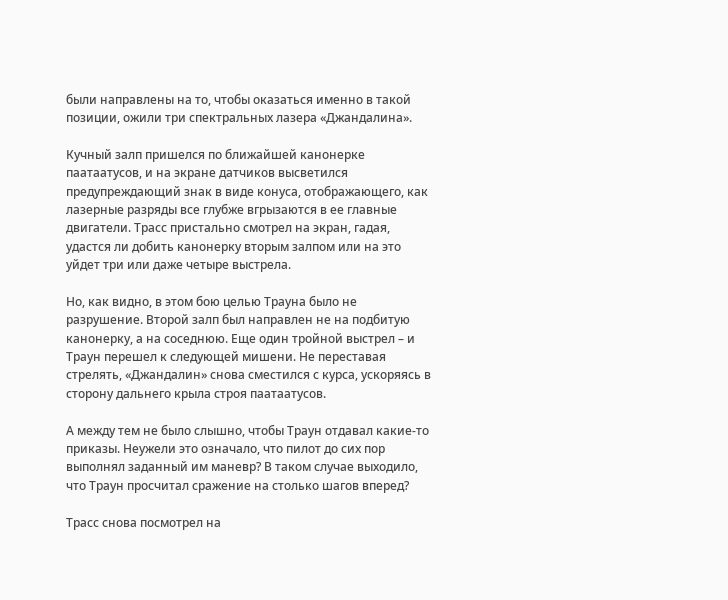были направлены на то, чтобы оказаться именно в такой позиции, ожили три спектральных лазера «Джандалина».

Кучный залп пришелся по ближайшей канонерке паатаатусов, и на экране датчиков высветился предупреждающий знак в виде конуса, отображающего, как лазерные разряды все глубже вгрызаются в ее главные двигатели. Трасс пристально смотрел на экран, гадая, удастся ли добить канонерку вторым залпом или на это уйдет три или даже четыре выстрела.

Но, как видно, в этом бою целью Трауна было не разрушение. Второй залп был направлен не на подбитую канонерку, а на соседнюю. Еще один тройной выстрел – и Траун перешел к следующей мишени. Не переставая стрелять, «Джандалин» снова сместился с курса, ускоряясь в сторону дальнего крыла строя паатаатусов.

А между тем не было слышно, чтобы Траун отдавал какие-то приказы. Неужели это означало, что пилот до сих пор выполнял заданный им маневр? В таком случае выходило, что Траун просчитал сражение на столько шагов вперед?

Трасс снова посмотрел на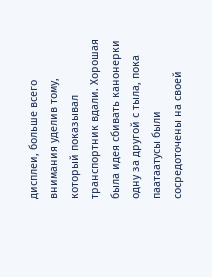дисплеи, больше всего внимания уделив тому, который показывал транспортник вдали. Хорошая была идея сбивать канонерки одну за другой с тыла, пока паатаатусы были сосредоточены на своей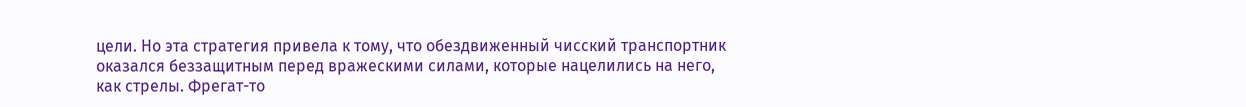цели. Но эта стратегия привела к тому, что обездвиженный чисский транспортник оказался беззащитным перед вражескими силами, которые нацелились на него, как стрелы. Фрегат-то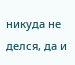никуда не делся, да и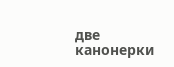две канонерки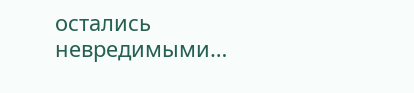остались невредимыми…